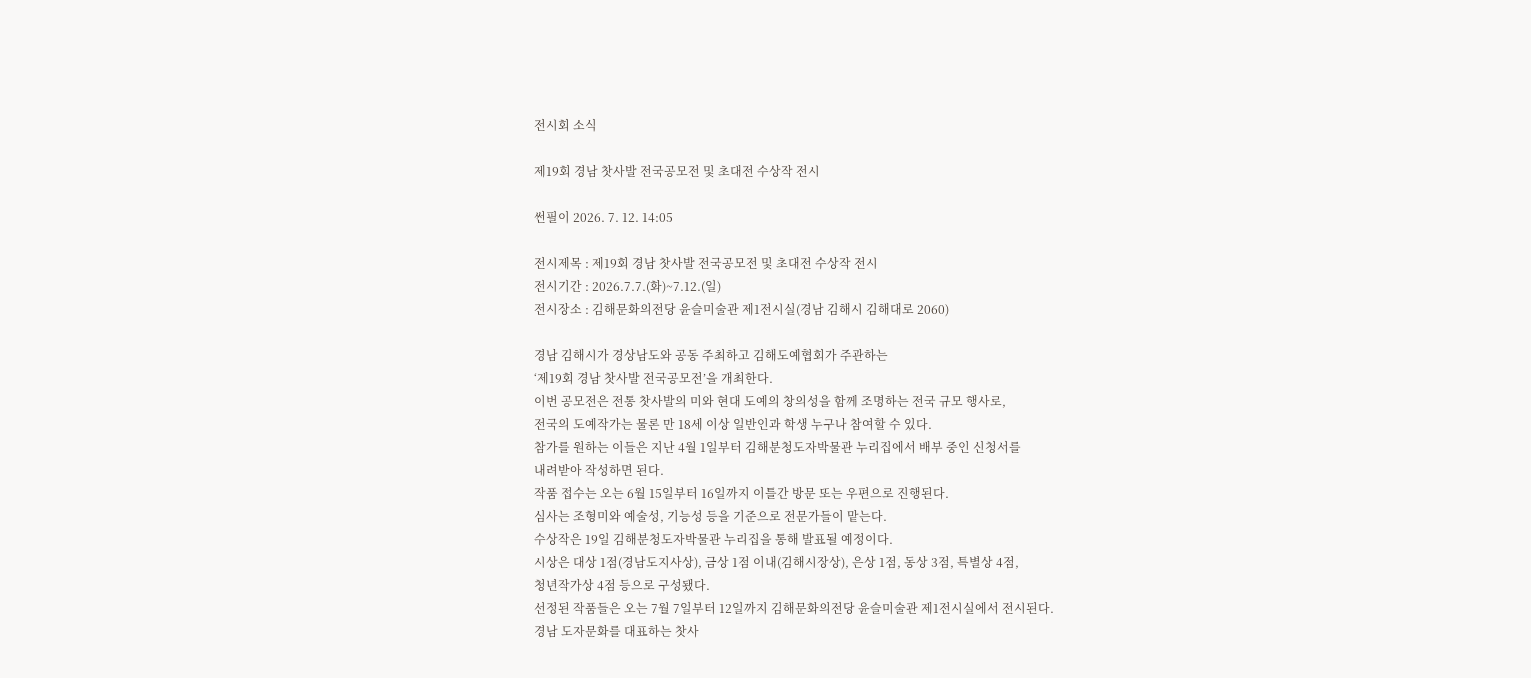전시회 소식

제19회 경남 찻사발 전국공모전 및 초대전 수상작 전시

썬필이 2026. 7. 12. 14:05

전시제목 : 제19회 경남 찻사발 전국공모전 및 초대전 수상작 전시
전시기간 : 2026.7.7.(화)~7.12.(일)
전시장소 : 김해문화의전당 윤슬미술관 제1전시실(경남 김해시 김해대로 2060)

경남 김해시가 경상남도와 공동 주최하고 김해도예협회가 주관하는
‘제19회 경남 찻사발 전국공모전’을 개최한다.
이번 공모전은 전통 찻사발의 미와 현대 도예의 창의성을 함께 조명하는 전국 규모 행사로,
전국의 도예작가는 물론 만 18세 이상 일반인과 학생 누구나 참여할 수 있다.
참가를 원하는 이들은 지난 4월 1일부터 김해분청도자박물관 누리집에서 배부 중인 신청서를
내려받아 작성하면 된다.
작품 접수는 오는 6월 15일부터 16일까지 이틀간 방문 또는 우편으로 진행된다.
심사는 조형미와 예술성, 기능성 등을 기준으로 전문가들이 맡는다.
수상작은 19일 김해분청도자박물관 누리집을 통해 발표될 예정이다.
시상은 대상 1점(경남도지사상), 금상 1점 이내(김해시장상), 은상 1점, 동상 3점, 특별상 4점,
청년작가상 4점 등으로 구성됐다.
선정된 작품들은 오는 7월 7일부터 12일까지 김해문화의전당 윤슬미술관 제1전시실에서 전시된다.
경남 도자문화를 대표하는 찻사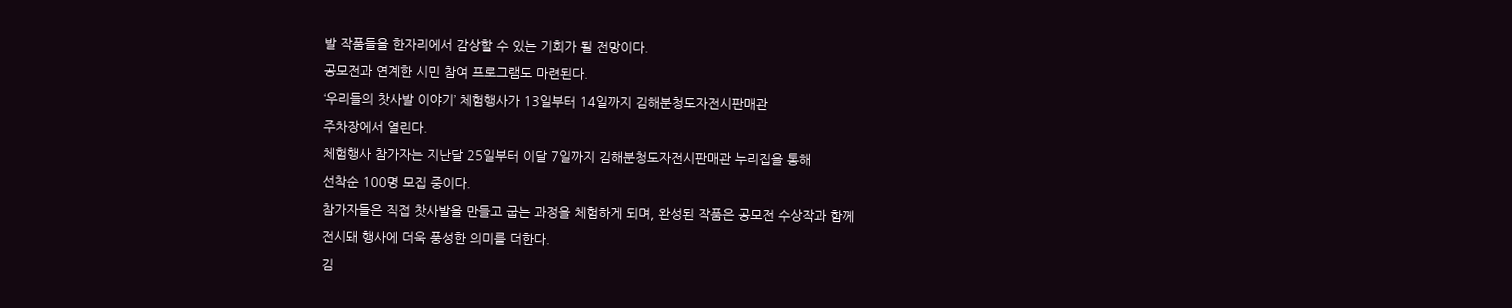발 작품들을 한자리에서 감상할 수 있는 기회가 될 전망이다.
공모전과 연계한 시민 참여 프로그램도 마련된다.
‘우리들의 찻사발 이야기’ 체험행사가 13일부터 14일까지 김해분청도자전시판매관
주차장에서 열린다.
체험행사 참가자는 지난달 25일부터 이달 7일까지 김해분청도자전시판매관 누리집을 통해
선착순 100명 모집 중이다.
참가자들은 직접 찻사발을 만들고 굽는 과정을 체험하게 되며, 완성된 작품은 공모전 수상작과 함께
전시돼 행사에 더욱 풍성한 의미를 더한다.
김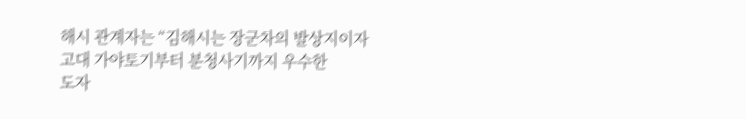해시 관계자는 “김해시는 장군차의 발상지이자 고대 가야토기부터 분청사기까지 우수한
도자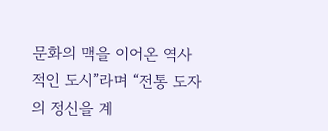문화의 맥을 이어온 역사적인 도시”라며 “전통 도자의 정신을 계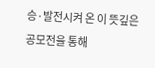승·발전시켜 온 이 뜻깊은
공모전을 통해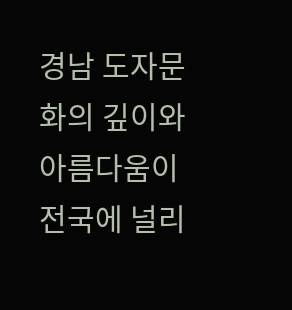경남 도자문화의 깊이와 아름다움이 전국에 널리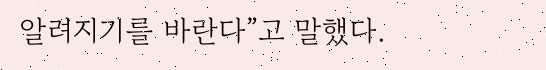알려지기를 바란다”고 말했다.